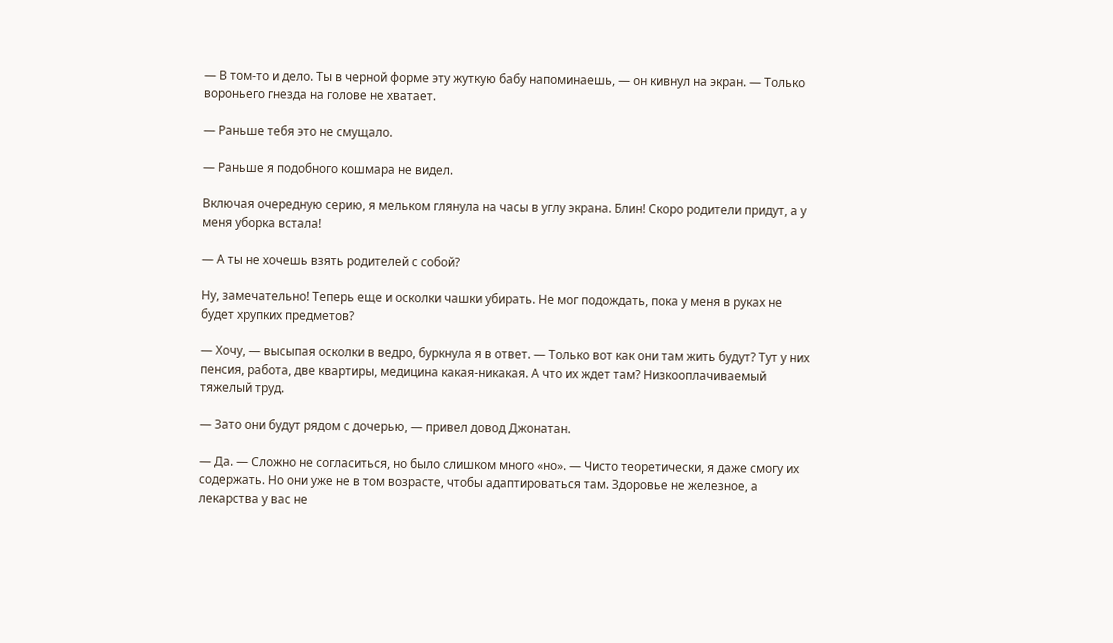— В том-то и дело. Ты в черной форме эту жуткую бабу напоминаешь, — он кивнул на экран. — Только вороньего гнезда на голове не хватает.

— Раньше тебя это не смущало.

— Раньше я подобного кошмара не видел.

Включая очередную серию, я мельком глянула на часы в углу экрана. Блин! Скоро родители придут, а у меня уборка встала!

— А ты не хочешь взять родителей с собой?

Ну, замечательно! Теперь еще и осколки чашки убирать. Не мог подождать, пока у меня в руках не будет хрупких предметов?

— Хочу, — высыпая осколки в ведро, буркнула я в ответ. — Только вот как они там жить будут? Тут у них пенсия, работа, две квартиры, медицина какая-никакая. А что их ждет там? Низкооплачиваемый тяжелый труд.

— Зато они будут рядом с дочерью, — привел довод Джонатан.

— Да. — Сложно не согласиться, но было слишком много «но». — Чисто теоретически, я даже смогу их содержать. Но они уже не в том возрасте, чтобы адаптироваться там. Здоровье не железное, а лекарства у вас не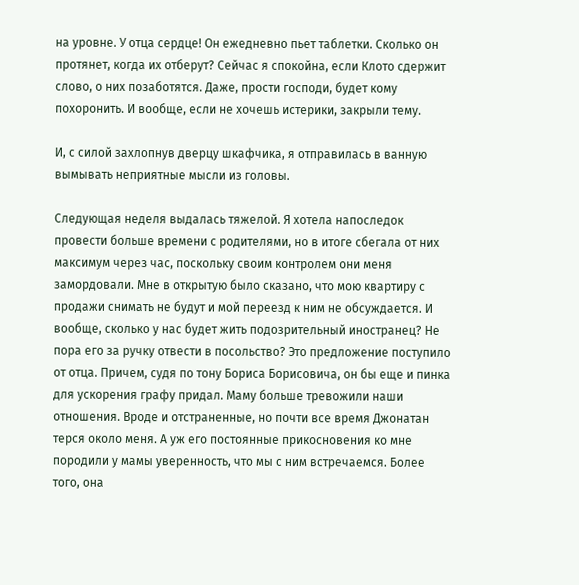на уровне. У отца сердце! Он ежедневно пьет таблетки. Сколько он протянет, когда их отберут? Сейчас я спокойна, если Клото сдержит слово, о них позаботятся. Даже, прости господи, будет кому похоронить. И вообще, если не хочешь истерики, закрыли тему.

И, с силой захлопнув дверцу шкафчика, я отправилась в ванную вымывать неприятные мысли из головы.

Следующая неделя выдалась тяжелой. Я хотела напоследок провести больше времени с родителями, но в итоге сбегала от них максимум через час, поскольку своим контролем они меня замордовали. Мне в открытую было сказано, что мою квартиру с продажи снимать не будут и мой переезд к ним не обсуждается. И вообще, сколько у нас будет жить подозрительный иностранец? Не пора его за ручку отвести в посольство? Это предложение поступило от отца. Причем, судя по тону Бориса Борисовича, он бы еще и пинка для ускорения графу придал. Маму больше тревожили наши отношения. Вроде и отстраненные, но почти все время Джонатан терся около меня. А уж его постоянные прикосновения ко мне породили у мамы уверенность, что мы с ним встречаемся. Более того, она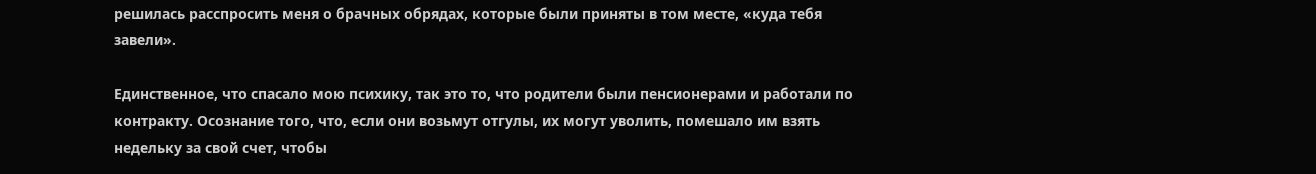решилась расспросить меня о брачных обрядах, которые были приняты в том месте, «куда тебя завели».

Единственное, что спасало мою психику, так это то, что родители были пенсионерами и работали по контракту. Осознание того, что, если они возьмут отгулы, их могут уволить, помешало им взять недельку за свой счет, чтобы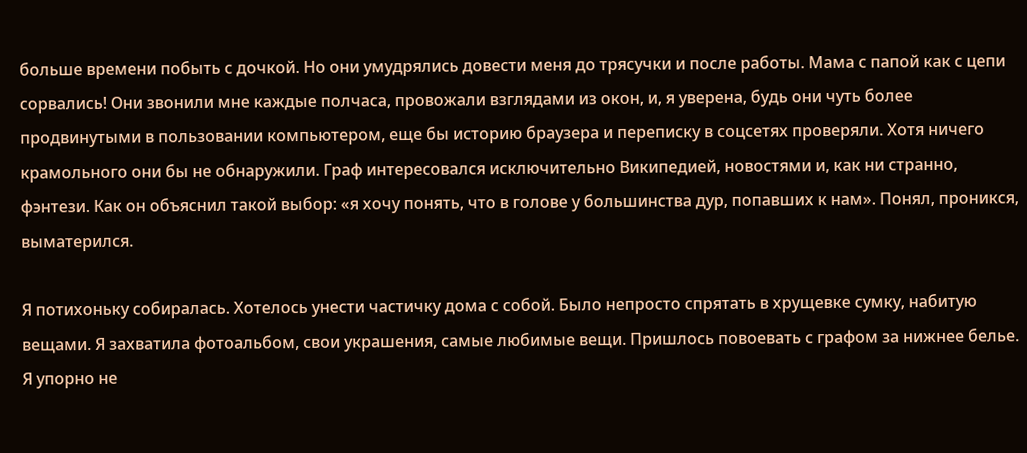больше времени побыть с дочкой. Но они умудрялись довести меня до трясучки и после работы. Мама с папой как с цепи сорвались! Они звонили мне каждые полчаса, провожали взглядами из окон, и, я уверена, будь они чуть более продвинутыми в пользовании компьютером, еще бы историю браузера и переписку в соцсетях проверяли. Хотя ничего крамольного они бы не обнаружили. Граф интересовался исключительно Википедией, новостями и, как ни странно, фэнтези. Как он объяснил такой выбор: «я хочу понять, что в голове у большинства дур, попавших к нам». Понял, проникся, выматерился.

Я потихоньку собиралась. Хотелось унести частичку дома с собой. Было непросто спрятать в хрущевке сумку, набитую вещами. Я захватила фотоальбом, свои украшения, самые любимые вещи. Пришлось повоевать с графом за нижнее белье. Я упорно не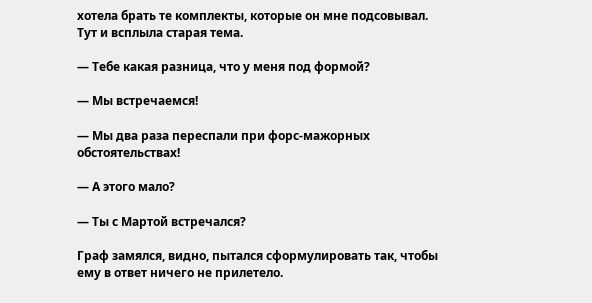хотела брать те комплекты, которые он мне подсовывал. Тут и всплыла старая тема.

— Тебе какая разница, что у меня под формой?

— Мы встречаемся!

— Мы два раза переспали при форс-мажорных обстоятельствах!

— А этого мало?

— Ты с Мартой встречался?

Граф замялся, видно, пытался сформулировать так, чтобы ему в ответ ничего не прилетело.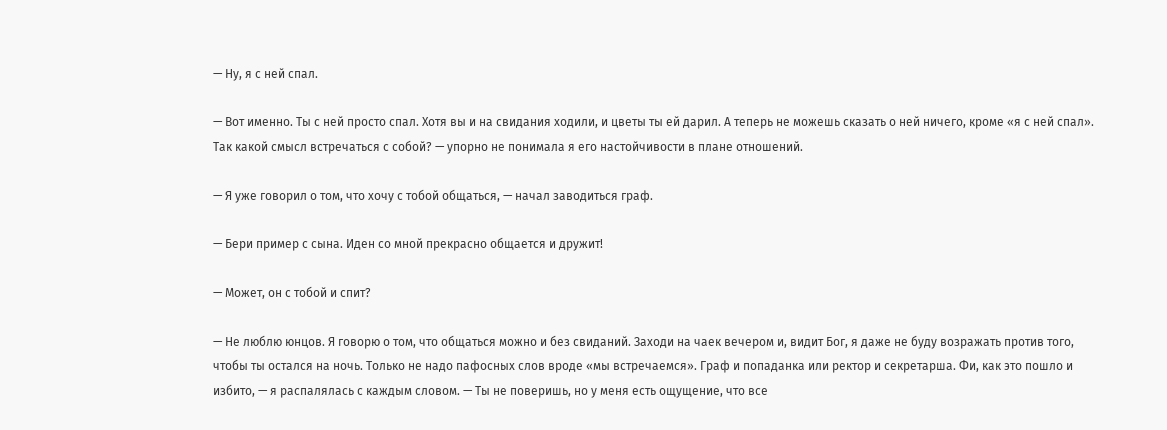— Ну, я с ней спал.

— Вот именно. Ты с ней просто спал. Хотя вы и на свидания ходили, и цветы ты ей дарил. А теперь не можешь сказать о ней ничего, кроме «я с ней спал». Так какой смысл встречаться с собой? — упорно не понимала я его настойчивости в плане отношений.

— Я уже говорил о том, что хочу с тобой общаться, — начал заводиться граф.

— Бери пример с сына. Иден со мной прекрасно общается и дружит!

— Может, он с тобой и спит?

— Не люблю юнцов. Я говорю о том, что общаться можно и без свиданий. Заходи на чаек вечером и, видит Бог, я даже не буду возражать против того, чтобы ты остался на ночь. Только не надо пафосных слов вроде «мы встречаемся». Граф и попаданка или ректор и секретарша. Фи, как это пошло и избито, — я распалялась с каждым словом. — Ты не поверишь, но у меня есть ощущение, что все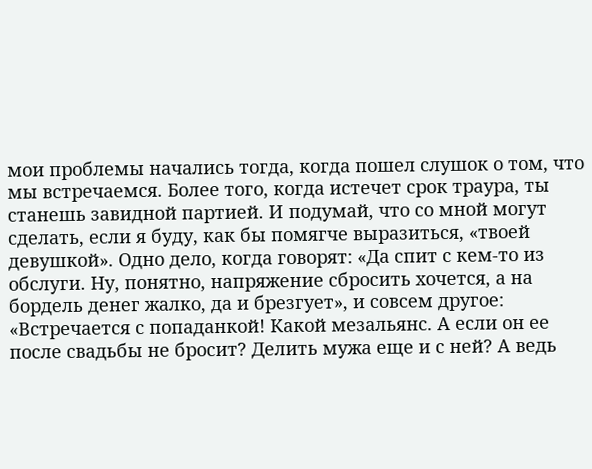мои проблемы начались тогда, когда пошел слушок о том, что мы встречаемся. Более того, когда истечет срок траура, ты станешь завидной партией. И подумай, что со мной могут сделать, если я буду, как бы помягче выразиться, «твоей девушкой». Одно дело, когда говорят: «Да спит с кем-то из обслуги. Ну, понятно, напряжение сбросить хочется, а на бордель денег жалко, да и брезгует», и совсем другое: «Встречается с попаданкой! Какой мезальянс. А если он ее после свадьбы не бросит? Делить мужа еще и с ней? А ведь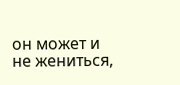он может и не жениться,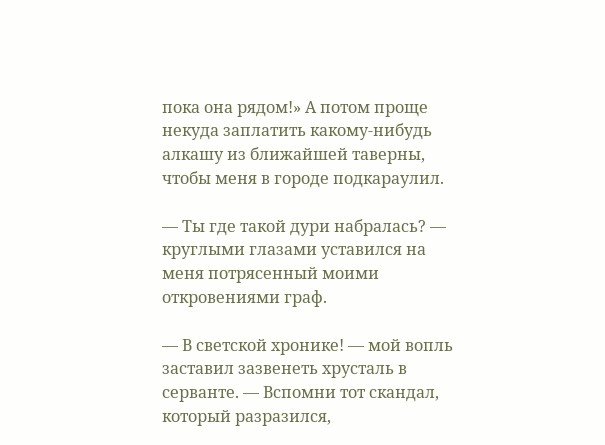пока она рядом!» А потом проще некуда заплатить какому-нибудь алкашу из ближайшей таверны, чтобы меня в городе подкараулил.

— Ты где такой дури набралась? — круглыми глазами уставился на меня потрясенный моими откровениями граф.

— В светской хронике! — мой вопль заставил зазвенеть хрусталь в серванте. — Вспомни тот скандал, который разразился,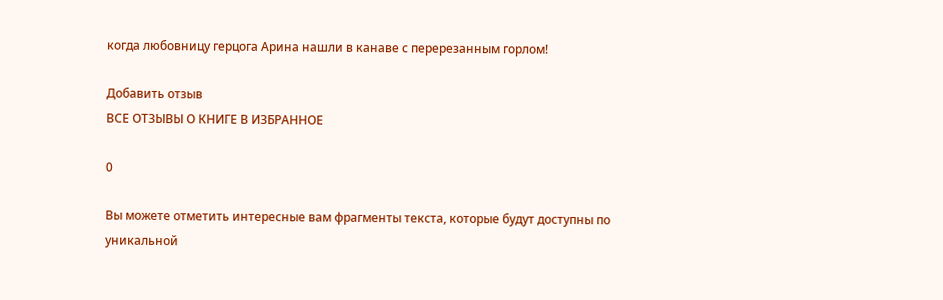когда любовницу герцога Арина нашли в канаве с перерезанным горлом!

Добавить отзыв
ВСЕ ОТЗЫВЫ О КНИГЕ В ИЗБРАННОЕ

0

Вы можете отметить интересные вам фрагменты текста, которые будут доступны по уникальной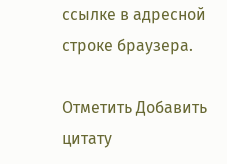ссылке в адресной строке браузера.

Отметить Добавить цитату